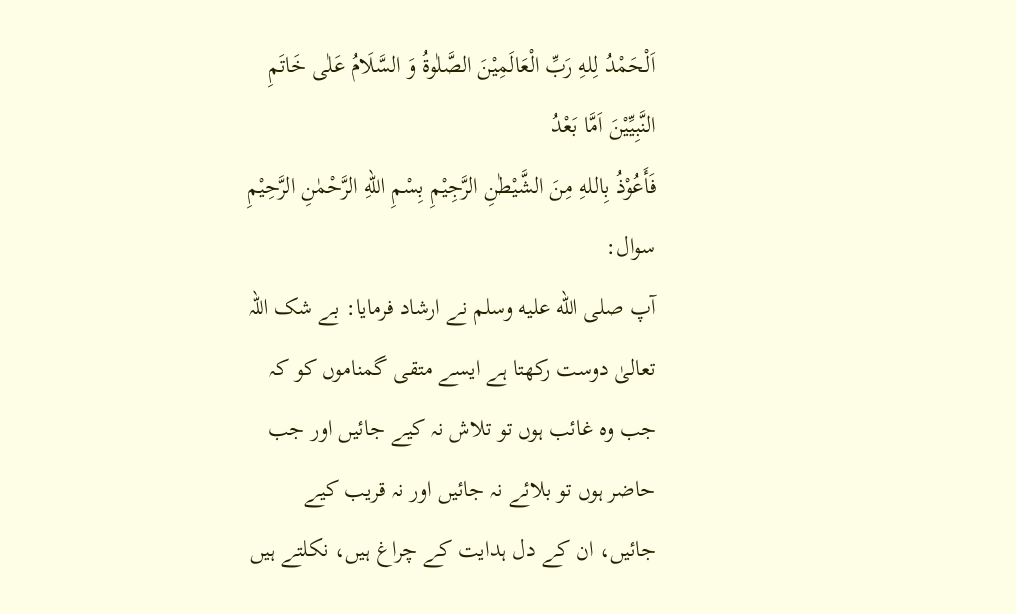اَلْحَمْدُ لِلهِ رَبِّ الْعَالَمِیْنَ الصَّلٰوۃُ وَ السَّلَامُ عَلٰى خَاتَمِ النَّبِيِّيْنَ اَمَّا بَعْدُ
فَأَعُوْذُ بِاللهِ مِنَ الشَّيْطٰنِ الرَّجِيْمِ بِسْمِ اللهِ الرَّحْمٰنِ الرَّحِیْمِ
سوال:
آپ صلى الله عليه وسلم نے ارشاد فرمایا: بے شک اللہ تعالیٰ دوست رکھتا ہے ایسے متقی گمناموں کو کہ جب وہ غائب ہوں تو تلاش نہ کیے جائیں اور جب حاضر ہوں تو بلائے نہ جائیں اور نہ قریب کیے جائیں، ان کے دل ہدایت کے چراغ ہیں، نکلتے ہیں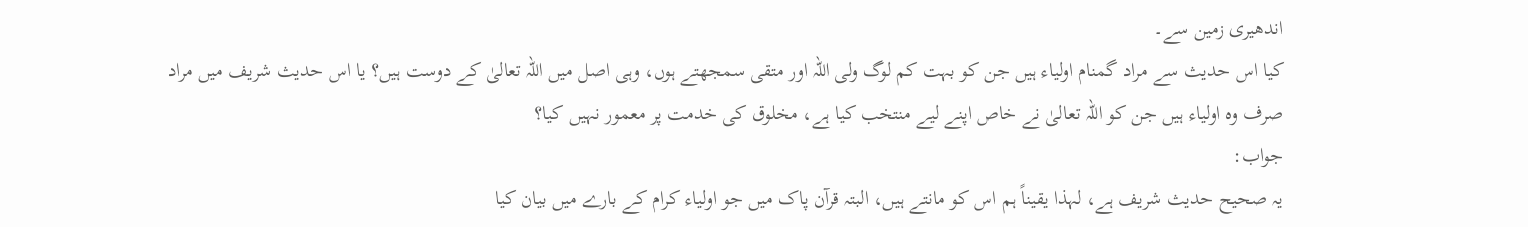اندھیری زمین سے۔
کیا اس حدیث سے مراد گمنام اولیاء ہیں جن کو بہت کم لوگ ولی اللہ اور متقی سمجھتے ہوں، وہی اصل میں اللہ تعالیٰ کے دوست ہیں؟ یا اس حديث شریف میں مراد صرف وہ اولیاء ہیں جن کو اللہ تعالیٰ نے خاص اپنے لیے منتخب کیا ہے، مخلوق کی خدمت پر معمور نہیں کیا؟
جواب:
یہ صحيح حدیث شریف ہے، لہذا یقیناً ہم اس کو مانتے ہیں، البتہ قرآن پاک میں جو اولیاء کرام کے بارے میں بیان کیا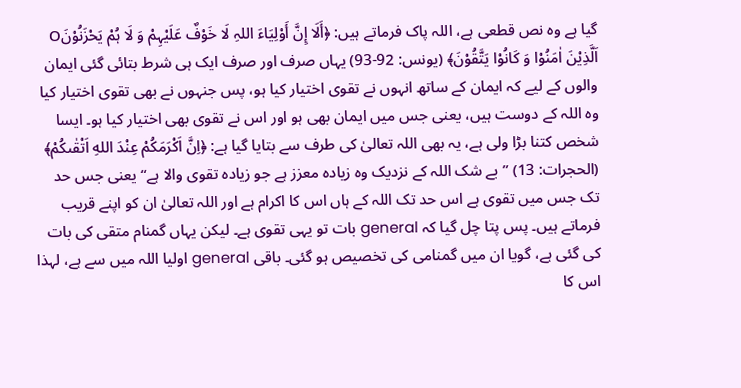گیا ہے وہ نص قطعی ہے، اللہ پاک فرماتے ہیں: ﴿أَلَا إِنَّ أَوْلِیَاءَ اللہِ لَا خَوْفٌ عَلَیْہِمْ وَ لَا ہُمْ یَحْزَنُوْنَO اَلَّذِیْنَ اٰمَنُوْا وَ کَانُوْا یَتَّقُوْنَ﴾ (یونس: 92-93) یہاں صرف اور صرف ایک ہی شرط بتائی گئی ایمان والوں کے لیے کہ ایمان کے ساتھ انہوں نے تقوی اختیار کیا ہو، پس جنہوں نے بھی تقوی اختیار کیا وہ اللہ کے دوست ہیں، یعنی جس میں ایمان بھی ہو اور اس نے تقوی بھی اختیار کیا ہو۔ ایسا شخص کتنا بڑا ولی ہے، یہ بھی اللہ تعالیٰ کی طرف سے بتایا گیا ہے: ﴿اِنَّ اَكْرَمَكُمْ عِنْدَ اللهِ اَتْقٰىكُمْ﴾ (الحجرات: 13) ”بے شک اللہ کے نزدیک وہ زیادہ معزز ہے جو زیادہ تقوی والا ہے“ یعنی جس حد تک جس میں تقوی ہے اس حد تک اللہ کے ہاں اس کا اکرام ہے اور اللہ تعالیٰ ان کو اپنے قریب فرماتے ہیں۔ پس پتا چل گیا کہ general بات تو یہی تقوی ہے۔ لیکن یہاں گمنام متقی کی بات کی گئی ہے، گویا ان میں گمنامی کی تخصیص ہو گئی۔ باقی general اولیا اللہ میں سے ہے، لہذا اس کا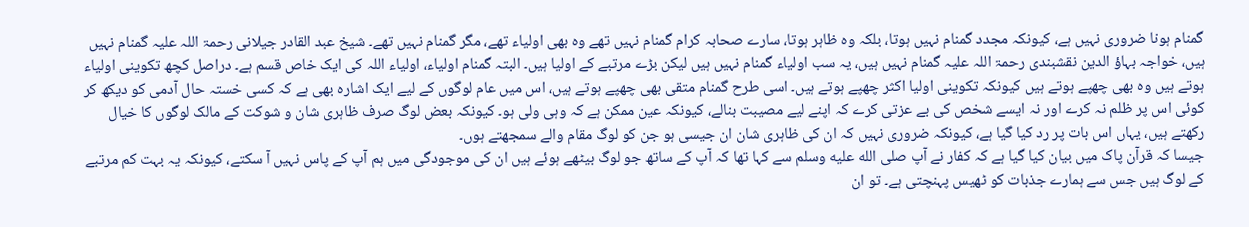گمنام ہونا ضروری نہیں ہے، کیونکہ مجدد گمنام نہیں ہوتا، بلکہ وہ ظاہر ہوتا، سارے صحابہ کرام گمنام نہیں تھے وہ بھی اولیاء تھے، مگر گمنام نہیں تھے۔ شیخ عبد القادر جیلانی رحمۃ اللہ علیہ گمنام نہیں ہیں، خواجہ بہاؤ الدین نقشبندی رحمۃ اللہ علیہ گمنام نہیں ہیں، یہ سب اولیاء گمنام نہیں ہیں لیکن بڑے مرتبے کے اولیا ہیں۔ البتہ گمنام اولیاء، اولیاء اللہ کی ایک خاص قسم ہے۔ دراصل کچھ تکوینی اولیاء ہوتے ہیں وہ بھی چھپے ہوتے ہیں کیونکہ تکوینی اولیا اکثر چھپے ہوتے ہیں۔ اسی طرح گمنام متقی بھی چھپے ہوتے ہیں، اس میں عام لوگوں کے لیے ایک اشارہ بھی ہے کہ کسی خستہ حال آدمی کو دیکھ کر کوئی اس پر ظلم نہ کرے اور نہ ایسے شخص کی بے عزتی کرے کہ اپنے لیے مصیبت بنالے، کیونکہ عین ممکن ہے کہ وہی ولی ہو۔ کیونکہ بعض لوگ صرف ظاہری شان و شوکت کے مالک لوگوں کا خیال رکھتے ہیں، یہاں اس بات پر رد کیا گیا ہے، کیونکہ ضروری نہیں کہ ان کی ظاہری شان ان جیسی ہو جن کو لوگ مقام والے سمجھتے ہوں۔
جیسا کہ قرآن پاک میں بیان کیا گیا ہے کہ کفار نے آپ صلى الله عليه وسلم سے کہا تھا کہ آپ کے ساتھ جو لوگ بیٹھے ہوئے ہیں ان کی موجودگی میں ہم آپ کے پاس نہیں آ سکتے، کیونکہ یہ بہت کم مرتبے کے لوگ ہیں جس سے ہمارے جذبات کو ٹھیس پہنچتی ہے۔ تو ان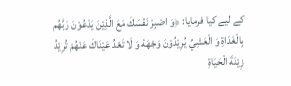کے لیے کیا فرمایا: ﴿وَ اصْبِرْ نَفْسَكَ مَعَ الَّذِيْنَ يَدْعُوْنَ رَبَّهُم بِالْغَدَاةِ وَ الْعَشِيِّ يُرِيْدُوْنَ وَجْهَهٗ وَ لَا تَعْدُ عَيْنَاكَ عَنْهُمْ تُرِيْدُ زِيْنَةَ الْحَيَاةِ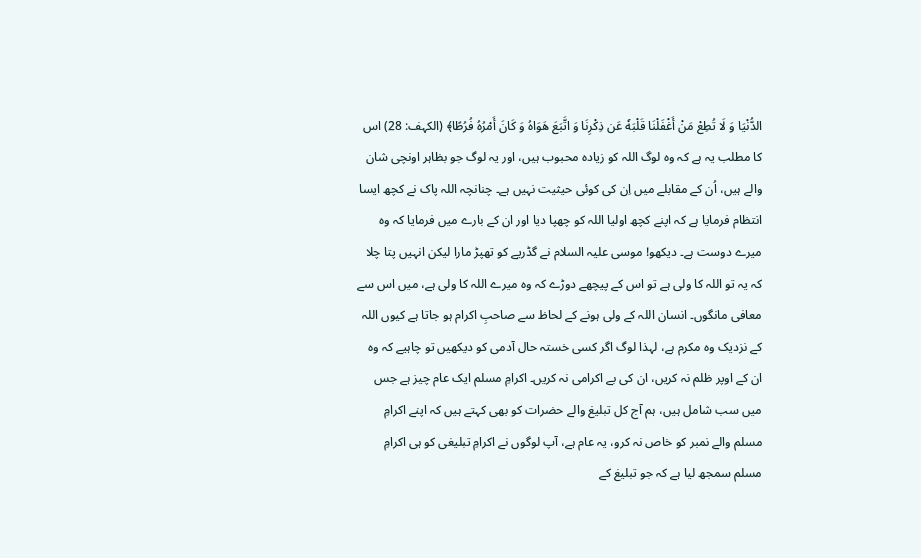الدُّنْيَا وَ لَا تُطِعْ مَنْ أَغْفَلْنَا قَلْبَهٗ عَن ذِكْرِنَا وَ اتَّبَعَ هَوَاهُ وَ كَانَ أَمْرُهُ فُرُطًا﴾ (الکہف: 28) اس کا مطلب یہ ہے کہ وہ لوگ اللہ کو زیادہ محبوب ہیں، اور یہ لوگ جو بظاہر اونچی شان والے ہیں، اُن کے مقابلے میں اِن کی کوئی حیثیت نہیں ہے۔ چنانچہ اللہ پاک نے کچھ ایسا انتظام فرمایا ہے کہ اپنے کچھ اولیا اللہ کو چھپا دیا اور ان کے بارے میں فرمایا کہ وہ میرے دوست ہے۔ دیکھو! موسی علیہ السلام نے گڈریے کو تھپڑ مارا لیکن انہیں پتا چلا کہ یہ تو اللہ کا ولی ہے تو اس کے پیچھے دوڑے کہ وہ میرے اللہ کا ولی ہے، میں اس سے معافی مانگوں۔ انسان اللہ کے ولی ہونے کے لحاظ سے صاحبِ اکرام ہو جاتا ہے کیوں اللہ کے نزدیک وہ مکرم ہے، لہذا لوگ اگر کسی خستہ حال آدمی کو دیکھیں تو چاہیے کہ وہ ان کے اوپر ظلم نہ کریں، ان کی بے اکرامی نہ کریں۔ اکرامِ مسلم ایک عام چیز ہے جس میں سب شامل ہیں، ہم آج کل تبلیغ والے حضرات کو بھی کہتے ہیں کہ اپنے اکرامِ مسلم والے نمبر کو خاص نہ کرو، یہ عام ہے، آپ لوگوں نے اکرامِ تبلیغی کو ہی اکرامِ مسلم سمجھ لیا ہے کہ جو تبلیغ کے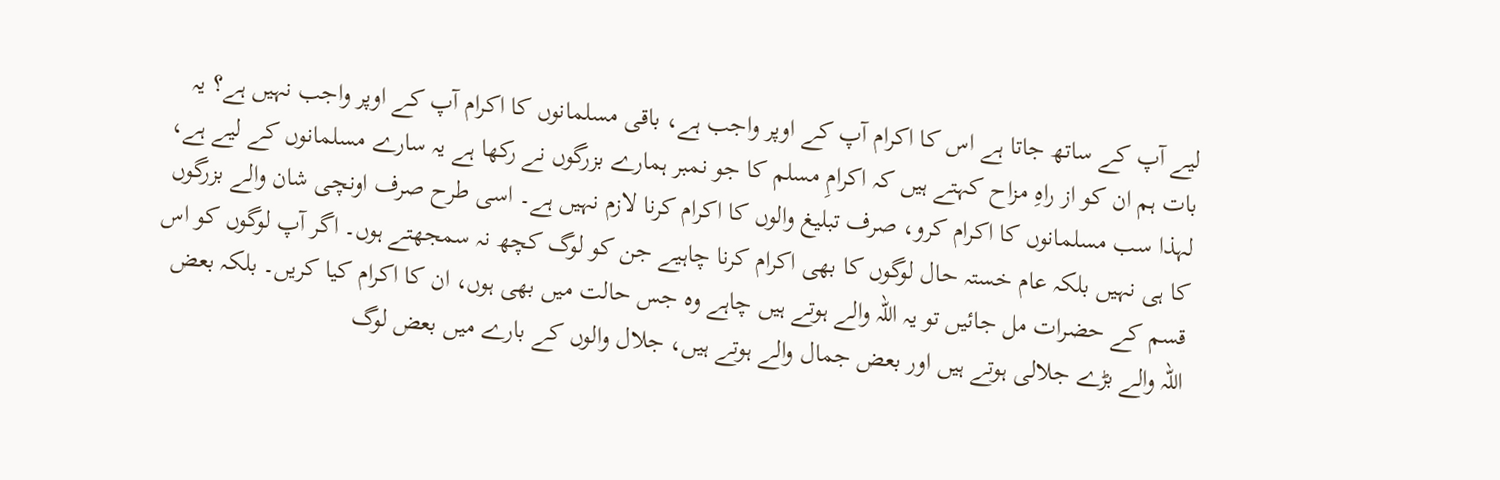لیے آپ کے ساتھ جاتا ہے اس کا اکرام آپ کے اوپر واجب ہے، باقی مسلمانوں کا اکرام آپ کے اوپر واجب نہیں ہے؟ یہ بات ہم ان کو از راہِ مزاح کہتے ہیں کہ اکرامِ مسلم کا جو نمبر ہمارے بزرگوں نے رکھا ہے یہ سارے مسلمانوں کے لیے ہے، لہذا سب مسلمانوں کا اکرام کرو، صرف تبلیغ والوں کا اکرام کرنا لازم نہیں ہے۔ اسی طرح صرف اونچی شان والے بزرگوں کا ہی نہیں بلکہ عام خستہ حال لوگوں کا بھی اکرام کرنا چاہیے جن کو لوگ کچھ نہ سمجھتے ہوں۔ اگر آپ لوگوں کو اس قسم کے حضرات مل جائیں تو یہ اللہ والے ہوتے ہیں چاہے وہ جس حالت میں بھی ہوں، ان کا اکرام کیا کریں۔ بلکہ بعض اللہ والے بڑے جلالی ہوتے ہیں اور بعض جمال والے ہوتے ہیں، جلال والوں کے بارے میں بعض لوگ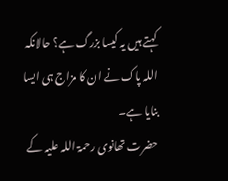کہتے ہیں یہ کیسا بزرگ ہے؟ حالانکہ اللہ پاک نے ان کا مزاج ہی ایسا بنایا ہے۔
حضرت تھانوی رحمۃ اللہ علیہ کے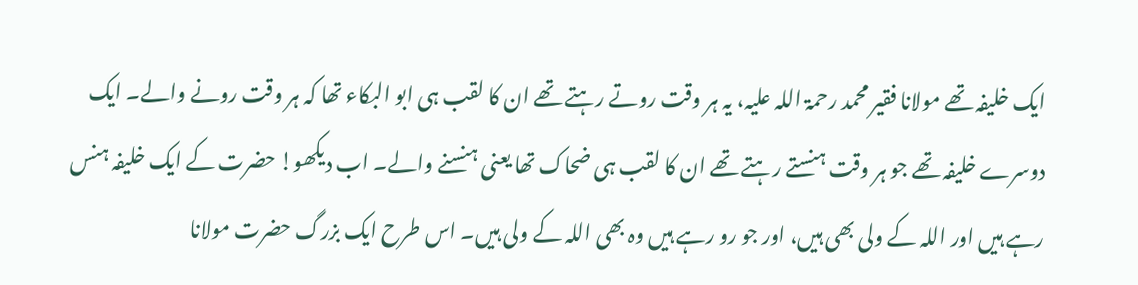ایک خلیفہ تھے مولانا فقیر محمد رحمۃ اللہ علیہ، یہ ہر وقت روتے رہتے تھے ان کا لقب ہی ابو البکاء تھا کہ ہر وقت رونے والے۔ ایک دوسرے خلیفہ تھے جو ہر وقت ہنستے رہتے تھے ان کا لقب ہی ضحاک تھا یعنی ہنسنے والے۔ اب دیکھو! حضرت کے ایک خلیفہ ہنس رہے ہیں اور اللہ کے ولی بھی ہیں، اور جو رو رہے ہیں وہ بھی اللہ کے ولی ہیں۔ اس طرح ایک بزرگ حضرت مولانا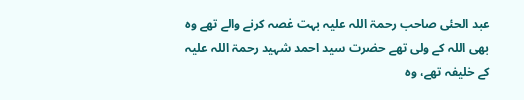عبد الحئی صاحب رحمۃ اللہ علیہ بہت غصہ کرنے والے تھے وہ بھی اللہ کے ولی تھے حضرت سید احمد شہید رحمۃ اللہ علیہ کے خلیفہ تھے، وہ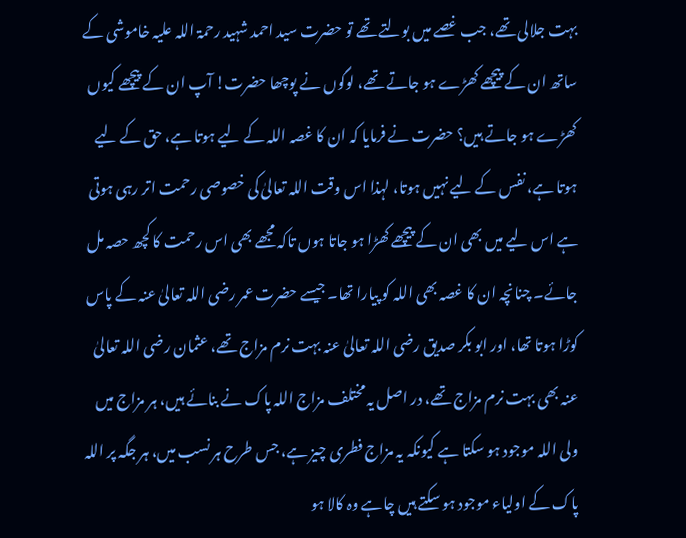بہت جلالی تھے، جب غصے میں بولتے تھے تو حضرت سید احمد شہید رحمۃ اللہ علیہ خاموشی کے ساتھ ان کے پیچھے کھڑے ہو جاتے تھے، لوگوں نے پوچھا حضرت! آپ ان کے پیچھے کیوں کھڑے ہو جاتے ہیں؟ حضرت نے فرمایا کہ ان کا غصہ اللہ کے لیے ہوتا ہے، حق کے لیے ہوتا ہے، نفس کے لیے نہیں ہوتا، لہذا اس وقت اللہ تعالیٰ کی خصوصی رحمت اتر رہی ہوتی ہے اس لیے میں بھی ان کے پیچھے کھڑا ہو جاتا ہوں تاکہ مجھے بھی اس رحمت کا کچھ حصہ مل جائے۔ چنانچہ ان کا غصہ بھی اللہ کو پیارا تھا۔ جیسے حضرت عمر رضی اللہ تعالیٰ عنہ کے پاس کوڑا ہوتا تھا، اور ابو بکر صدیق رضی اللہ تعالیٰ عنہ بہت نرم مزاج تھے، عثمان رضی اللہ تعالیٰ عنہ بھی بہت نرم مزاج تھے، در اصل یہ مختلف مزاج اللہ پاک نے بنائے ہیں، ہر مزاج میں ولی اللہ موجود ہو سکتا ہے کیونکہ یہ مزاج فطری چیز ہے، جس طرح ہر نسب میں، ہر جگہ پر اللہ پاک کے اولیاء موجود ہو سکتے ہیں چاہے وہ کالا ہو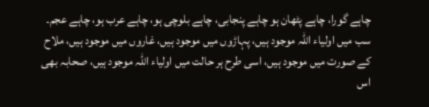چاہے گورا، چاہے پٹھان ہو چاہے پنجابی، چاہے بلوچی ہو، چاہے عرب ہو، چاہے عجم۔ سب میں اولیاء اللہ موجود ہیں، پہاڑوں میں موجود ہیں، غاروں میں موجود ہیں، ملاح کے صورت میں موجود ہیں، اسی طرح ہر حالت میں اولیاء اللہ موجود ہیں، صحابہ بھی اس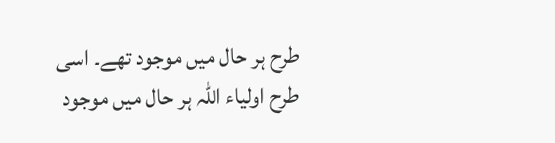طرح ہر حال میں موجود تھے۔ اسی طرح اولیاء اللہ ہر حال میں موجود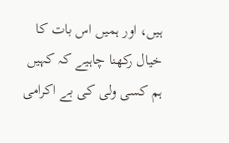ہیں، اور ہمیں اس بات کا خیال رکھنا چاہیے کہ کہیں ہم کسی ولی کی بے اکرامی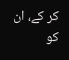کر کے، ان کو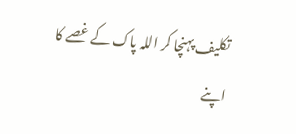تکلیف پہنچا کر اللہ پاک کے غصے کا اپنے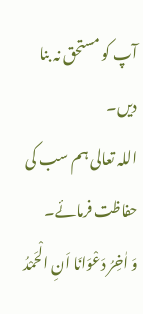آپ کو مستحق نہ بنا دیں۔
اللہ تعالی ہم سب کی حفاظت فرمائے۔
وَ اٰخِرُ دَعْوَانَا اَنِ الْحَمْدُ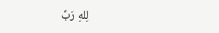لِلهِ رَبِّ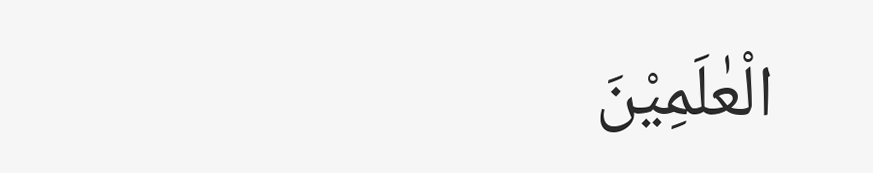الْعٰلَمِیْنَ